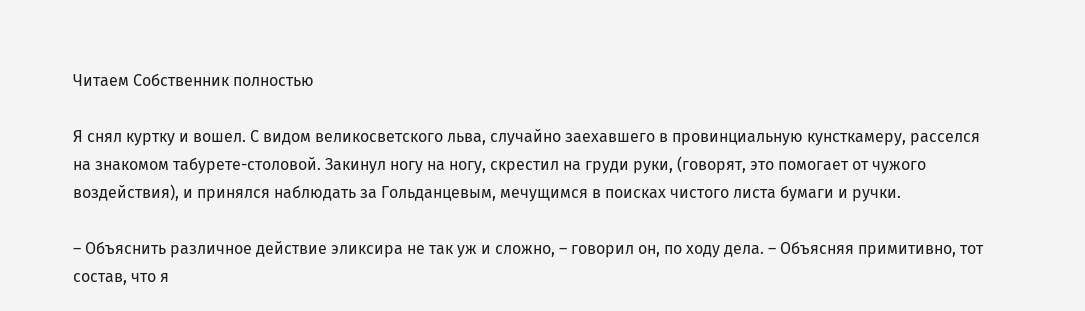Читаем Собственник полностью

Я снял куртку и вошел. С видом великосветского льва, случайно заехавшего в провинциальную кунсткамеру, расселся на знакомом табурете-столовой. Закинул ногу на ногу, скрестил на груди руки, (говорят, это помогает от чужого воздействия), и принялся наблюдать за Гольданцевым, мечущимся в поисках чистого листа бумаги и ручки.

– Объяснить различное действие эликсира не так уж и сложно, – говорил он, по ходу дела. – Объясняя примитивно, тот состав, что я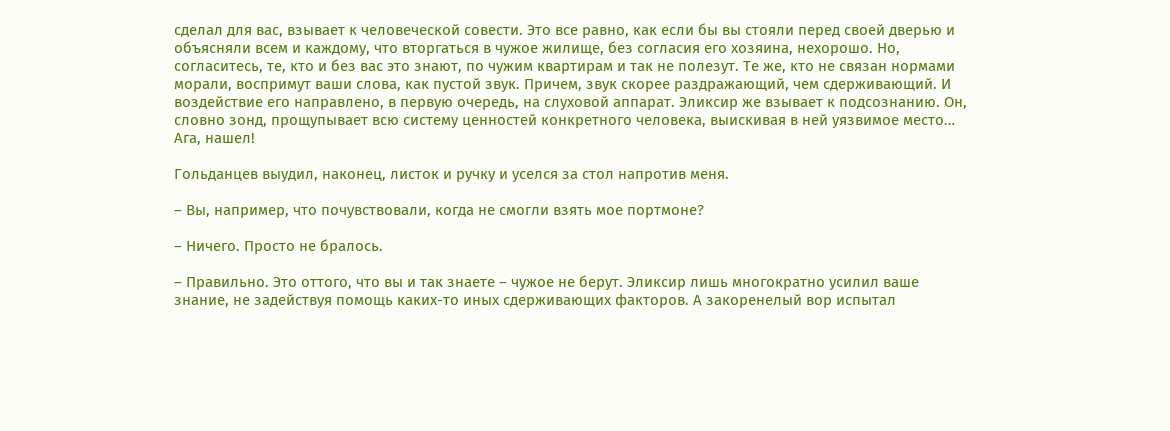сделал для вас, взывает к человеческой совести. Это все равно, как если бы вы стояли перед своей дверью и объясняли всем и каждому, что вторгаться в чужое жилище, без согласия его хозяина, нехорошо. Но, согласитесь, те, кто и без вас это знают, по чужим квартирам и так не полезут. Те же, кто не связан нормами морали, воспримут ваши слова, как пустой звук. Причем, звук скорее раздражающий, чем сдерживающий. И воздействие его направлено, в первую очередь, на слуховой аппарат. Эликсир же взывает к подсознанию. Он, словно зонд, прощупывает всю систему ценностей конкретного человека, выискивая в ней уязвимое место… Ага, нашел!

Гольданцев выудил, наконец, листок и ручку и уселся за стол напротив меня.

– Вы, например, что почувствовали, когда не смогли взять мое портмоне?

– Ничего. Просто не бралось.

– Правильно. Это оттого, что вы и так знаете – чужое не берут. Эликсир лишь многократно усилил ваше знание, не задействуя помощь каких-то иных сдерживающих факторов. А закоренелый вор испытал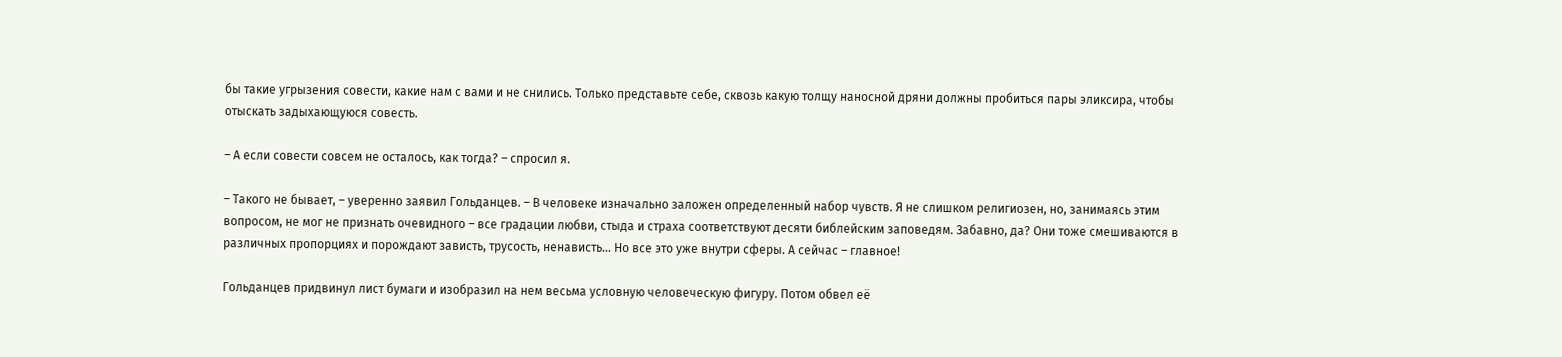бы такие угрызения совести, какие нам с вами и не снились. Только представьте себе, сквозь какую толщу наносной дряни должны пробиться пары эликсира, чтобы отыскать задыхающуюся совесть.

– А если совести совсем не осталось, как тогда? – спросил я.

– Такого не бывает, – уверенно заявил Гольданцев. – В человеке изначально заложен определенный набор чувств. Я не слишком религиозен, но, занимаясь этим вопросом, не мог не признать очевидного – все градации любви, стыда и страха соответствуют десяти библейским заповедям. Забавно, да? Они тоже смешиваются в различных пропорциях и порождают зависть, трусость, ненависть… Но все это уже внутри сферы. А сейчас – главное!

Гольданцев придвинул лист бумаги и изобразил на нем весьма условную человеческую фигуру. Потом обвел её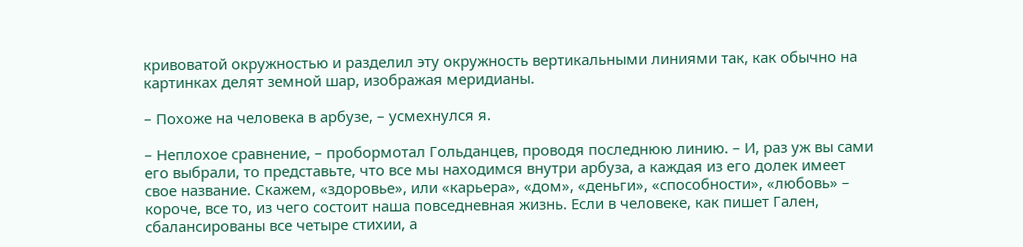кривоватой окружностью и разделил эту окружность вертикальными линиями так, как обычно на картинках делят земной шар, изображая меридианы.

– Похоже на человека в арбузе, – усмехнулся я.

– Неплохое сравнение, – пробормотал Гольданцев, проводя последнюю линию. – И, раз уж вы сами его выбрали, то представьте, что все мы находимся внутри арбуза, а каждая из его долек имеет свое название. Скажем, «здоровье», или «карьера», «дом», «деньги», «способности», «любовь» – короче, все то, из чего состоит наша повседневная жизнь. Если в человеке, как пишет Гален, сбалансированы все четыре стихии, а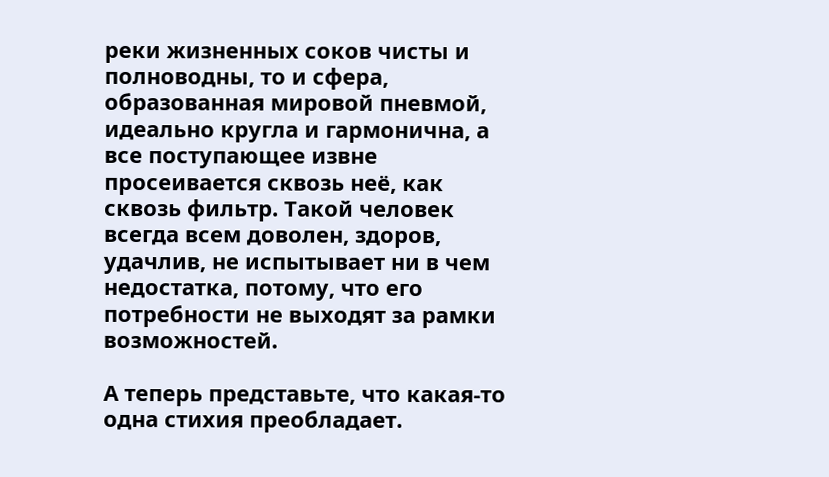реки жизненных соков чисты и полноводны, то и сфера, образованная мировой пневмой, идеально кругла и гармонична, а все поступающее извне просеивается сквозь неё, как сквозь фильтр. Такой человек всегда всем доволен, здоров, удачлив, не испытывает ни в чем недостатка, потому, что его потребности не выходят за рамки возможностей.

А теперь представьте, что какая-то одна стихия преобладает.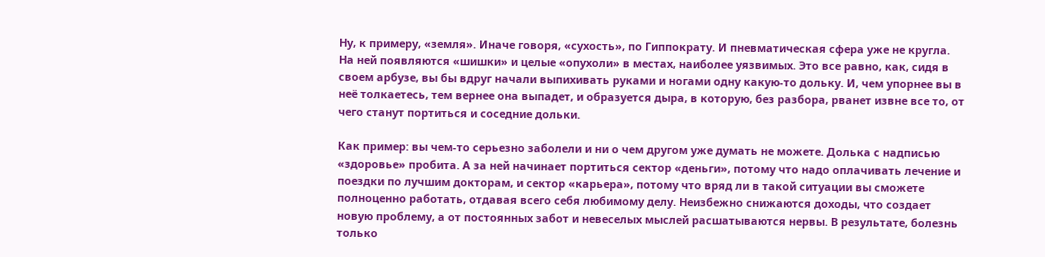Ну, к примеру, «земля». Иначе говоря, «сухость», по Гиппократу. И пневматическая сфера уже не кругла. На ней появляются «шишки» и целые «опухоли» в местах, наиболее уязвимых. Это все равно, как, сидя в своем арбузе, вы бы вдруг начали выпихивать руками и ногами одну какую-то дольку. И, чем упорнее вы в неё толкаетесь, тем вернее она выпадет, и образуется дыра, в которую, без разбора, рванет извне все то, от чего станут портиться и соседние дольки.

Как пример: вы чем-то серьезно заболели и ни о чем другом уже думать не можете. Долька с надписью «здоровье» пробита. А за ней начинает портиться сектор «деньги», потому что надо оплачивать лечение и поездки по лучшим докторам, и сектор «карьера», потому что вряд ли в такой ситуации вы сможете полноценно работать, отдавая всего себя любимому делу. Неизбежно снижаются доходы, что создает новую проблему, а от постоянных забот и невеселых мыслей расшатываются нервы. В результате, болезнь только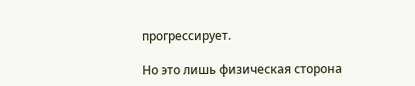прогрессирует.

Но это лишь физическая сторона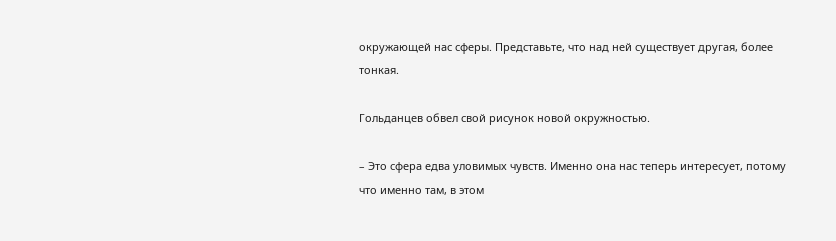окружающей нас сферы. Представьте, что над ней существует другая, более тонкая.

Гольданцев обвел свой рисунок новой окружностью.

– Это сфера едва уловимых чувств. Именно она нас теперь интересует, потому что именно там, в этом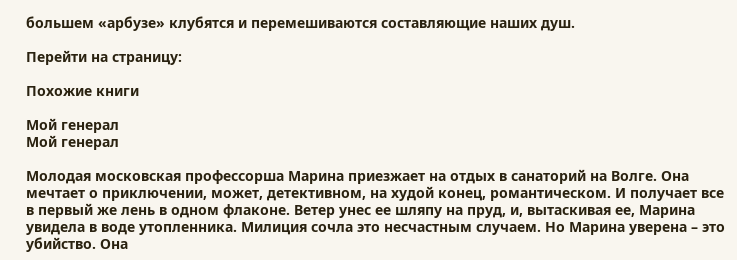большем «арбузе» клубятся и перемешиваются составляющие наших душ.

Перейти на страницу:

Похожие книги

Мой генерал
Мой генерал

Молодая московская профессорша Марина приезжает на отдых в санаторий на Волге. Она мечтает о приключении, может, детективном, на худой конец, романтическом. И получает все в первый же лень в одном флаконе. Ветер унес ее шляпу на пруд, и, вытаскивая ее, Марина увидела в воде утопленника. Милиция сочла это несчастным случаем. Но Марина уверена – это убийство. Она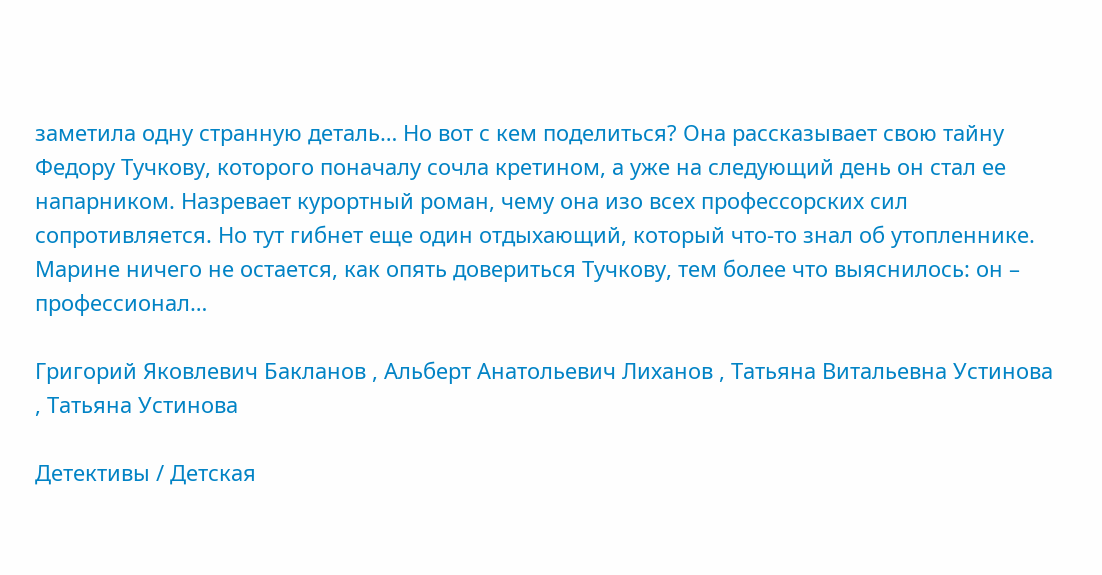заметила одну странную деталь… Но вот с кем поделиться? Она рассказывает свою тайну Федору Тучкову, которого поначалу сочла кретином, а уже на следующий день он стал ее напарником. Назревает курортный роман, чему она изо всех профессорских сил сопротивляется. Но тут гибнет еще один отдыхающий, который что-то знал об утопленнике. Марине ничего не остается, как опять довериться Тучкову, тем более что выяснилось: он – профессионал…

Григорий Яковлевич Бакланов , Альберт Анатольевич Лиханов , Татьяна Витальевна Устинова , Татьяна Устинова

Детективы / Детская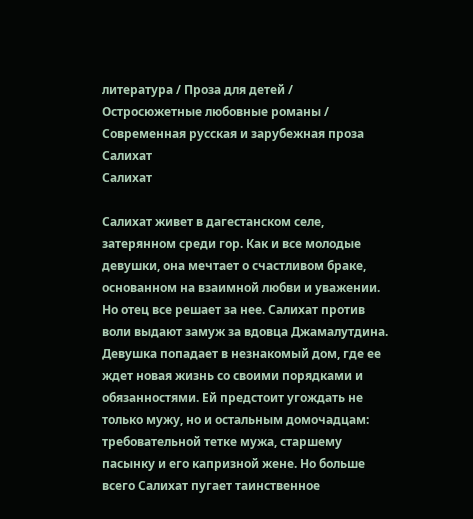литература / Проза для детей / Остросюжетные любовные романы / Современная русская и зарубежная проза
Салихат
Салихат

Салихат живет в дагестанском селе, затерянном среди гор. Как и все молодые девушки, она мечтает о счастливом браке, основанном на взаимной любви и уважении. Но отец все решает за нее. Салихат против воли выдают замуж за вдовца Джамалутдина. Девушка попадает в незнакомый дом, где ее ждет новая жизнь со своими порядками и обязанностями. Ей предстоит угождать не только мужу, но и остальным домочадцам: требовательной тетке мужа, старшему пасынку и его капризной жене. Но больше всего Салихат пугает таинственное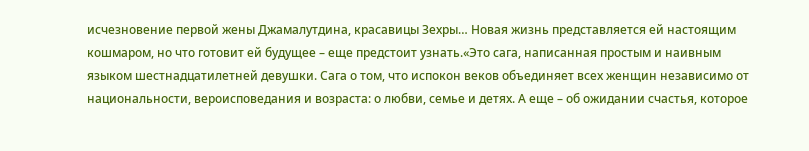исчезновение первой жены Джамалутдина, красавицы Зехры… Новая жизнь представляется ей настоящим кошмаром, но что готовит ей будущее – еще предстоит узнать.«Это сага, написанная простым и наивным языком шестнадцатилетней девушки. Сага о том, что испокон веков объединяет всех женщин независимо от национальности, вероисповедания и возраста: о любви, семье и детях. А еще – об ожидании счастья, которое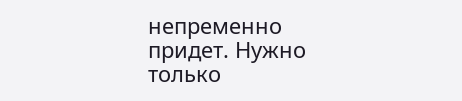непременно придет. Нужно только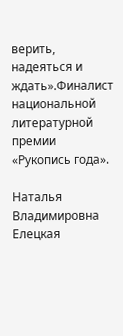верить, надеяться и ждать».Финалист национальной литературной премии «Рукопись года».

Наталья Владимировна Елецкая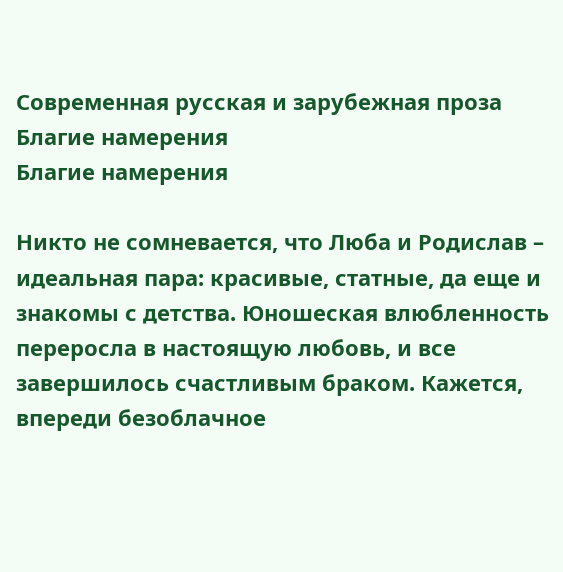Современная русская и зарубежная проза
Благие намерения
Благие намерения

Никто не сомневается, что Люба и Родислав – идеальная пара: красивые, статные, да еще и знакомы с детства. Юношеская влюбленность переросла в настоящую любовь, и все завершилось счастливым браком. Кажется, впереди безоблачное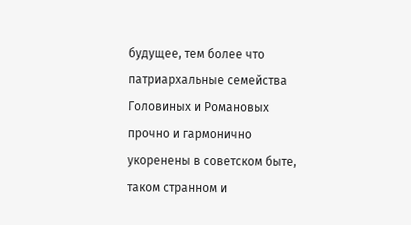будущее, тем более что патриархальные семейства Головиных и Романовых прочно и гармонично укоренены в советском быте, таком странном и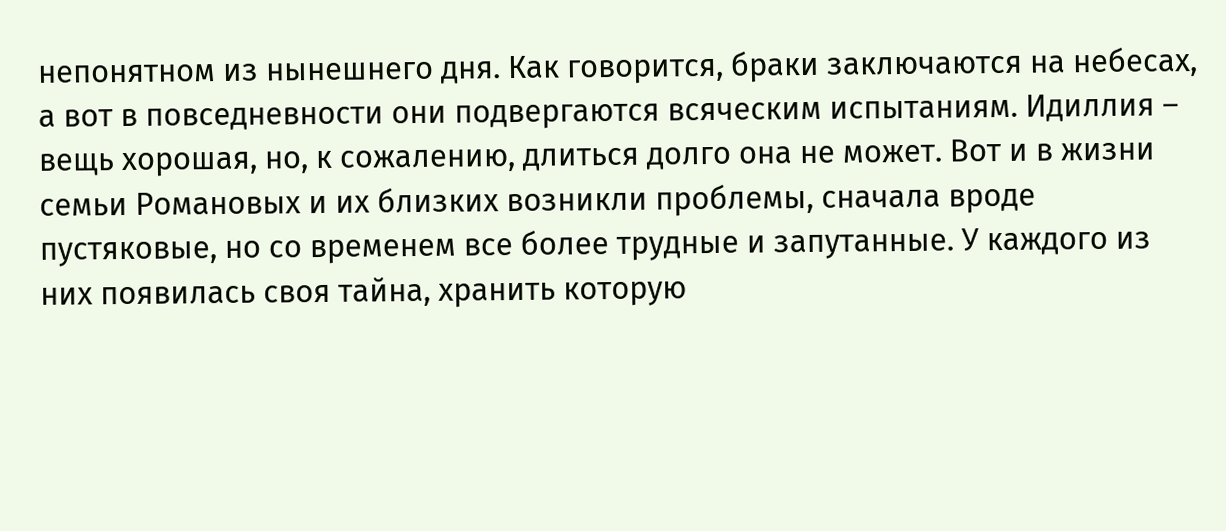непонятном из нынешнего дня. Как говорится, браки заключаются на небесах, а вот в повседневности они подвергаются всяческим испытаниям. Идиллия – вещь хорошая, но, к сожалению, длиться долго она не может. Вот и в жизни семьи Романовых и их близких возникли проблемы, сначала вроде пустяковые, но со временем все более трудные и запутанные. У каждого из них появилась своя тайна, хранить которую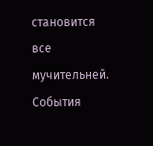становится все мучительней. События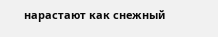нарастают как снежный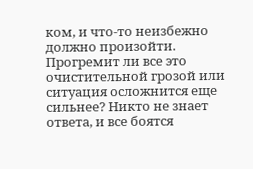ком, и что-то неизбежно должно произойти. Прогремит ли все это очистительной грозой или ситуация осложнится еще сильнее? Никто не знает ответа, и все боятся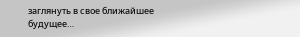заглянуть в свое ближайшее будущее…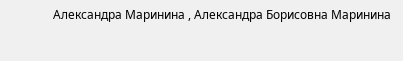Александра Маринина , Александра Борисовна Маринина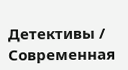Детективы / Современная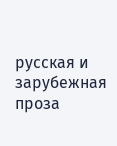русская и зарубежная проза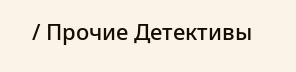/ Прочие Детективы